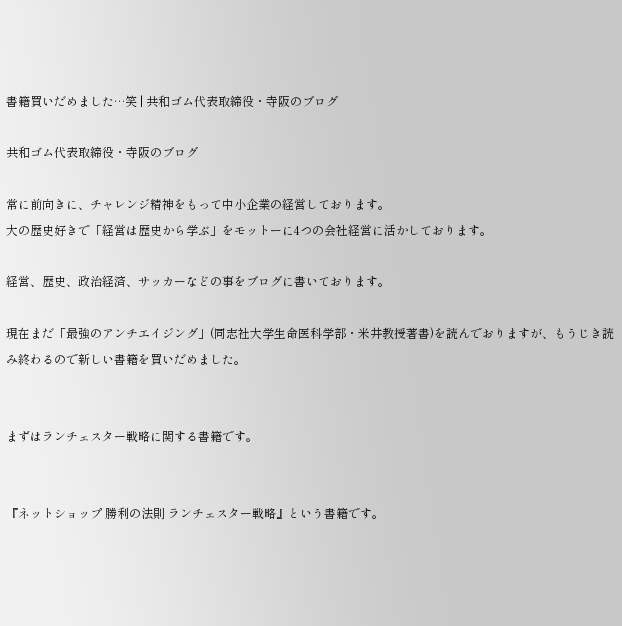書籍買いだめました…笑 | 共和ゴム代表取締役・寺阪のブログ

共和ゴム代表取締役・寺阪のブログ

常に前向きに、チャレンジ精神をもって中小企業の経営しております。
大の歴史好きで「経営は歴史から学ぶ」をモットーに4つの会社経営に活かしております。

経営、歴史、政治経済、サッカーなどの事をブログに書いております。

現在まだ「最強のアンチエイジング」(同志社大学生命医科学部・米井教授著書)を読んでおりますが、もうじき読み終わるので新しい書籍を買いだめました。


まずはランチェスター戦略に関する書籍です。


『ネットショップ 勝利の法則 ランチェスター戦略』という書籍です。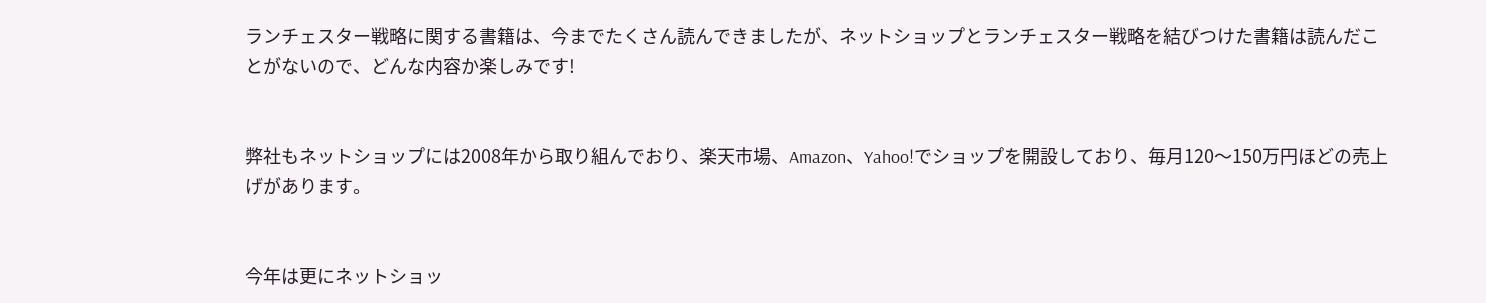ランチェスター戦略に関する書籍は、今までたくさん読んできましたが、ネットショップとランチェスター戦略を結びつけた書籍は読んだことがないので、どんな内容か楽しみです!


弊社もネットショップには2008年から取り組んでおり、楽天市場、Amazon、Yahoo!でショップを開設しており、毎月120〜150万円ほどの売上げがあります。


今年は更にネットショッ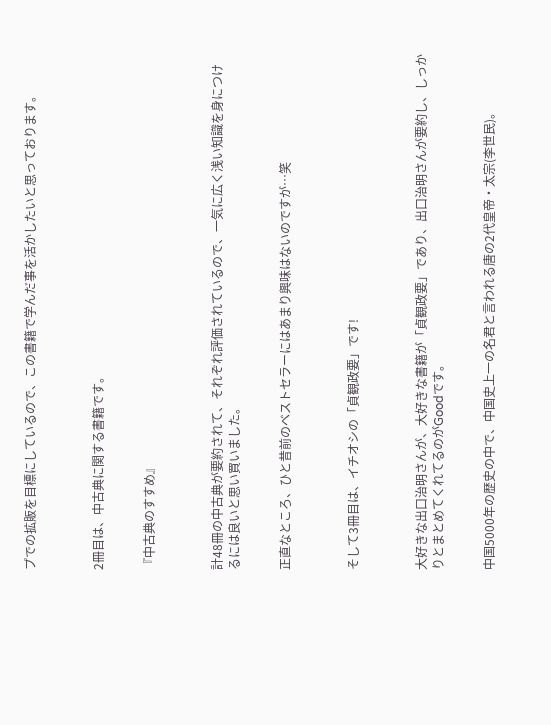プでの拡販を目標にしているので、この書籍で学んだ事を活かしたいと思っております。



2冊目は、中古典に関する書籍です。


『中古典のすすめ』



計48冊の中古典が要約されて、それぞれ評価されているので、一気に広く浅い知識を身につけるには良いと思い買いました。


正直なところ、ひと昔前のベストセラーにはあまり興味はないのですが…笑



そして3冊目は、イチオシの「貞観政要」です!



大好きな出口治明さんが、大好きな書籍が「貞観政要」であり、出口治明さんが要約し、しっかりとまとめてくれてるのがGoodです。


中国5000年の歴史の中で、中国史上一の名君と言われる唐の2代皇帝・太宗(李世民)。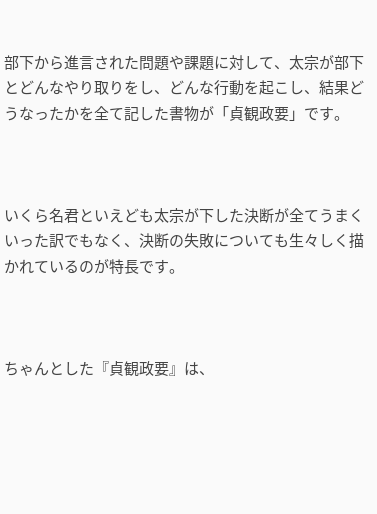部下から進言された問題や課題に対して、太宗が部下とどんなやり取りをし、どんな行動を起こし、結果どうなったかを全て記した書物が「貞観政要」です。



いくら名君といえども太宗が下した決断が全てうまくいった訳でもなく、決断の失敗についても生々しく描かれているのが特長です。



ちゃんとした『貞観政要』は、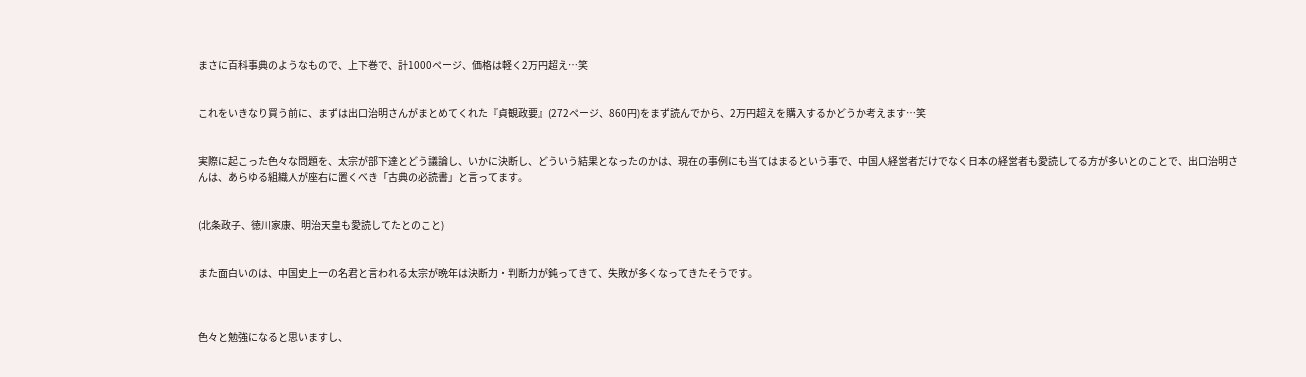まさに百科事典のようなもので、上下巻で、計1000ページ、価格は軽く2万円超え…笑


これをいきなり買う前に、まずは出口治明さんがまとめてくれた『貞観政要』(272ページ、860円)をまず読んでから、2万円超えを購入するかどうか考えます…笑


実際に起こった色々な問題を、太宗が部下達とどう議論し、いかに決断し、どういう結果となったのかは、現在の事例にも当てはまるという事で、中国人経営者だけでなく日本の経営者も愛読してる方が多いとのことで、出口治明さんは、あらゆる組織人が座右に置くべき「古典の必読書」と言ってます。


(北条政子、徳川家康、明治天皇も愛読してたとのこと)


また面白いのは、中国史上一の名君と言われる太宗が晩年は決断力・判断力が鈍ってきて、失敗が多くなってきたそうです。



色々と勉強になると思いますし、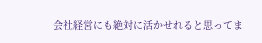会社経営にも絶対に活かせれると思ってま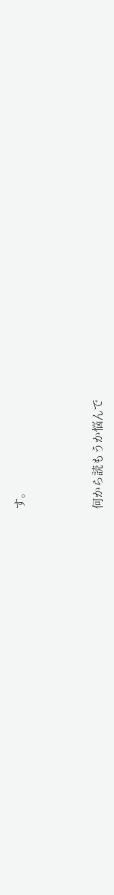す。



何から読もうか悩んで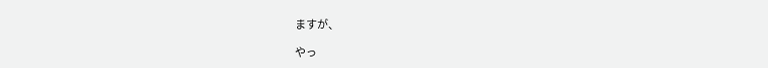ますが、

やっ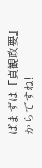ぱまずは『貞観政要』からですね!